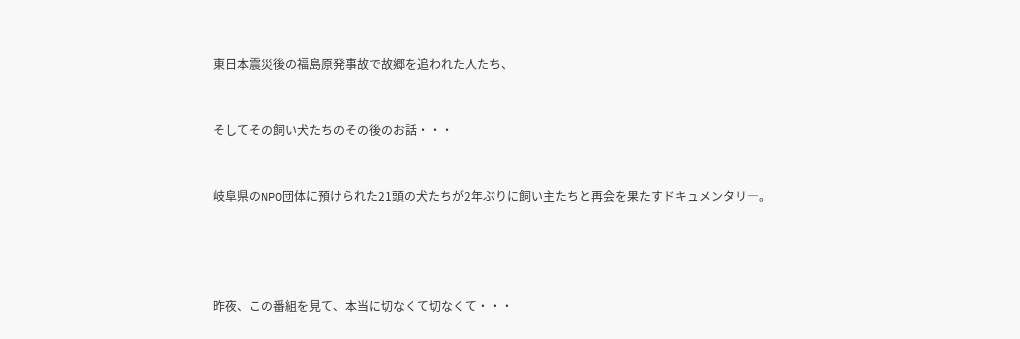東日本震災後の福島原発事故で故郷を追われた人たち、


そしてその飼い犬たちのその後のお話・・・


岐阜県のNPO団体に預けられた21頭の犬たちが2年ぶりに飼い主たちと再会を果たすドキュメンタリ―。




昨夜、この番組を見て、本当に切なくて切なくて・・・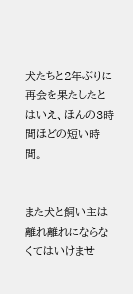犬たちと2年ぶりに再会を果たしたとはいえ、ほんの3時間ほどの短い時間。


また犬と飼い主は離れ離れにならなくてはいけませ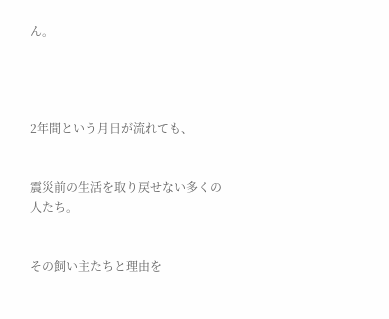ん。




2年間という月日が流れても、


震災前の生活を取り戻せない多くの人たち。


その飼い主たちと理由を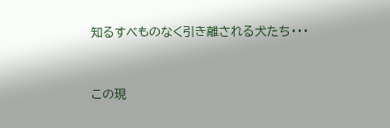知るすべものなく引き離される犬たち・・・



この現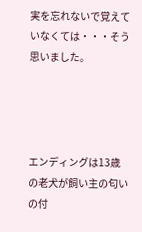実を忘れないで覚えていなくては・・・そう思いました。




エンディングは13歳の老犬が飼い主の匂いの付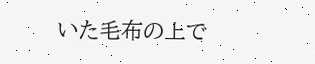いた毛布の上で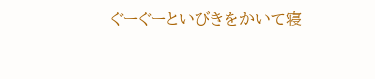ぐーぐーといびきをかいて寝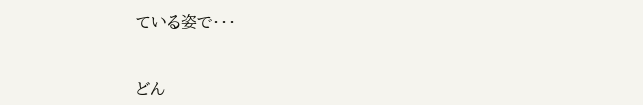ている姿で・・・


どん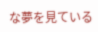な夢を見ている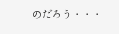のだろう・・・